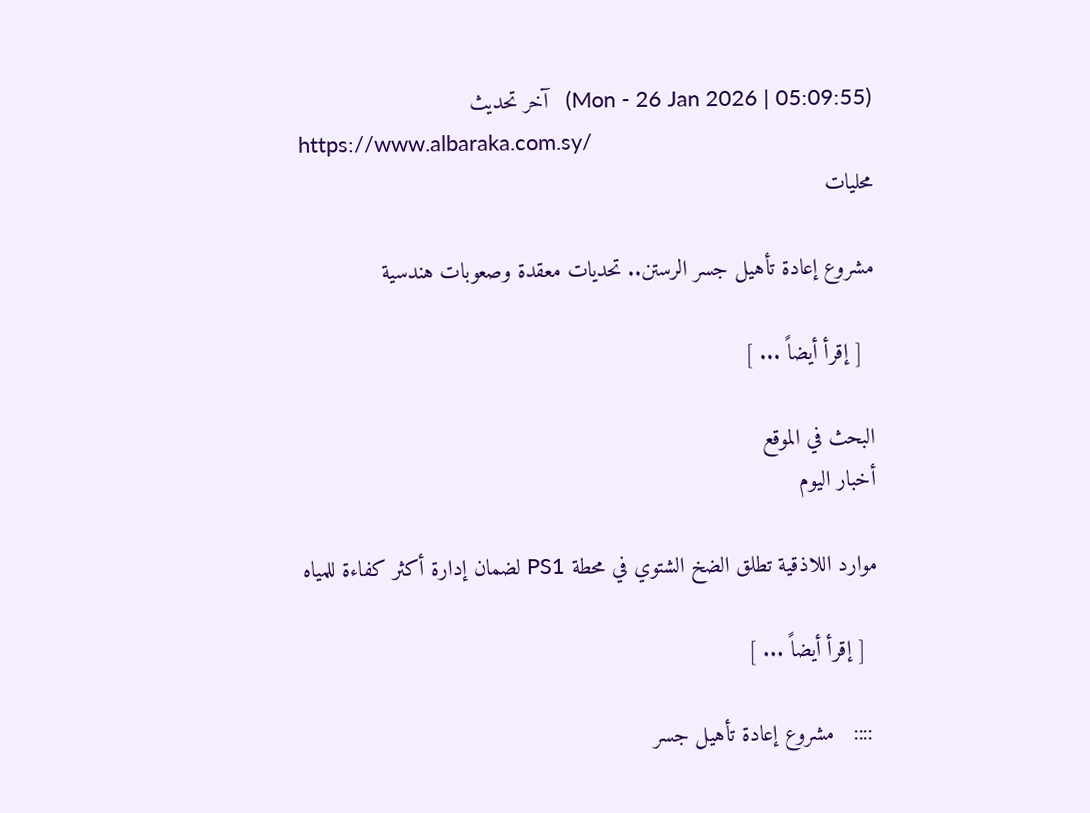(Mon - 26 Jan 2026 | 05:09:55)   آخر تحديث
https://www.albaraka.com.sy/
محليات

مشروع إعادة تأهيل جسر الرستن.. تحديات معقدة وصعوبات هندسية

  [ إقرأ أيضاً ... ]

البحث في الموقع
أخبار اليوم

موارد اللاذقية تطلق الضخ الشتوي في محطة PS1 لضمان إدارة أكثر كفاءة للمياه

  [ إقرأ أيضاً ... ]

 ::::   مشروع إعادة تأهيل جسر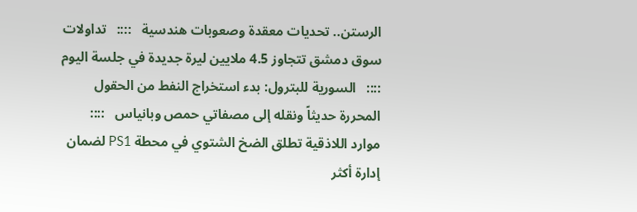الرستن.. تحديات معقدة وصعوبات هندسية   ::::   تداولات سوق دمشق تتجاوز 4.5 ملايين ليرة جديدة في جلسة اليوم   ::::   السورية للبترول: بدء استخراج النفط من الحقول المحررة حديثاً ونقله إلى مصفاتي حمص وبانياس   ::::   موارد اللاذقية تطلق الضخ الشتوي في محطة PS1 لضمان إدارة أكثر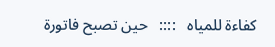كفاءة للمياه   ::::   حين تصبح فاتورة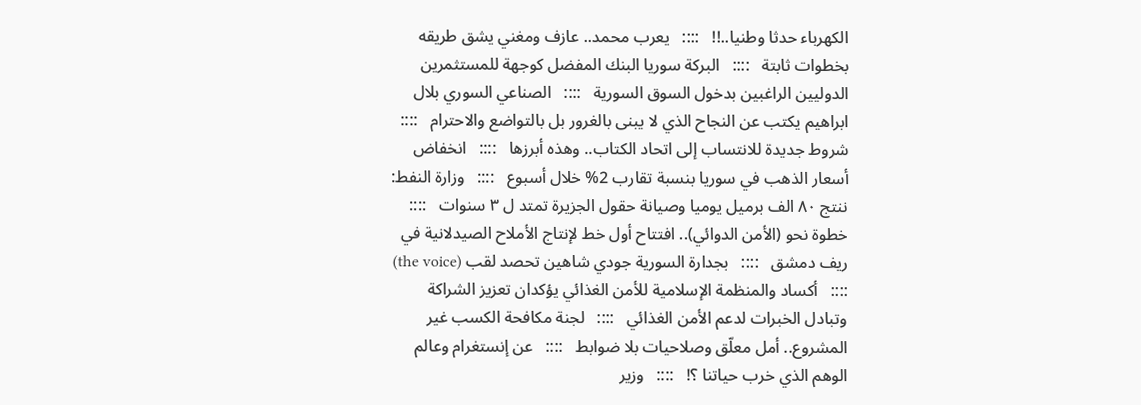الكهرباء حدثا وطنيا..!!   ::::   يعرب محمد.. عازف ومغني يشق طريقه بخطوات ثابتة   ::::   البركة سوريا البنك المفضل كوجهة للمستثمرين الدوليين الراغبين بدخول السوق السورية   ::::   الصناعي السوري بلال ابراهيم يكتب عن النجاح الذي لا يبنى بالغرور بل بالتواضع والاحترام   ::::   شروط جديدة للانتساب إلى اتحاد الكتاب.. وهذه أبرزها   ::::   انخفاض أسعار الذهب في سوريا بنسبة تقارب 2% خلال أسبوع   ::::   وزارة النفط: ننتج ٨٠ الف برميل يوميا وصيانة حقول الجزيرة تمتد ل ٣ سنوات   ::::   خطوة نحو (الأمن الدوائي).. افتتاح أول خط لإنتاج الأملاح الصيدلانية في ريف دمشق   ::::   بجدارة السورية جودي شاهين تحصد لقب (the voice)   ::::   أكساد والمنظمة الإسلامية للأمن الغذائي يؤكدان تعزيز الشراكة وتبادل الخبرات لدعم الأمن الغذائي   ::::   لجنة مكافحة الكسب غير المشروع.. أمل معلّق وصلاحيات بلا ضوابط   ::::   عن إنستغرام وعالم الوهم الذي خرب حياتنا ؟!   ::::   وزير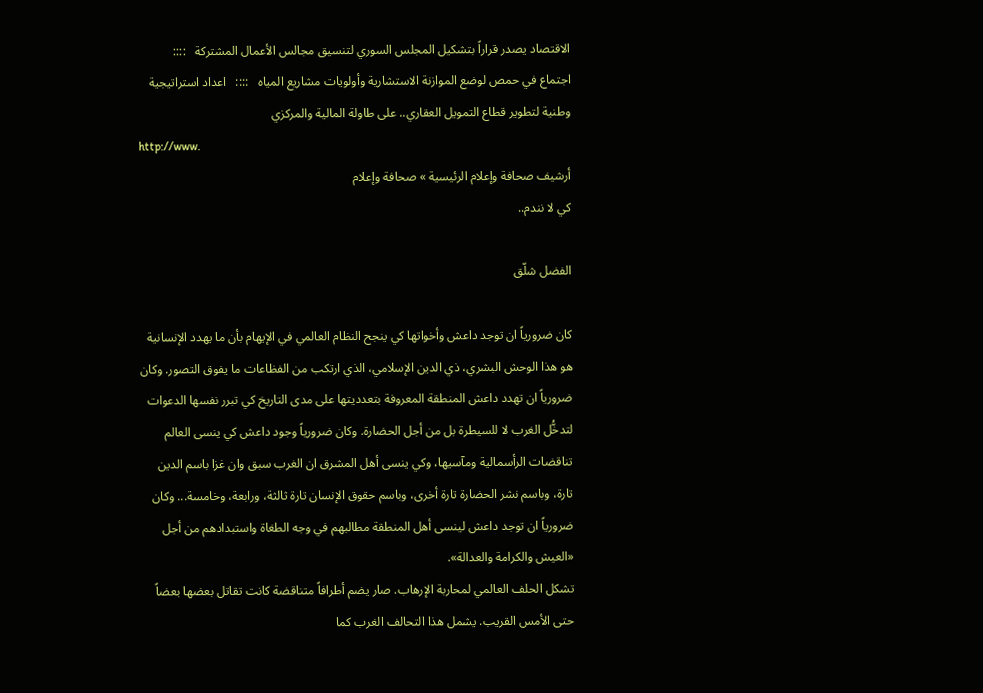الاقتصاد يصدر قراراً بتشكيل المجلس السوري لتنسيق مجالس الأعمال المشتركة   ::::   اجتماع في حمص لوضع الموازنة الاستشارية وأولويات مشاريع المياه   ::::   اعداد استراتيجية وطنية لتطوير قطاع التمويل العقاري.. على طاولة المالية والمركزي
http://www.
أرشيف صحافة وإعلام الرئيسية » صحافة وإعلام
كي لا نندم..

الفضل شلّق

كان ضرورياً ان توجد داعش وأخواتها كي ينجح النظام العالمي في الإيهام بأن ما يهدد الإنسانية هو هذا الوحش البشري، ذي الدين الإسلامي، الذي ارتكب من الفظاعات ما يفوق التصور. وكان ضرورياً ان تهدد داعش المنطقة المعروفة بتعدديتها على مدى التاريخ كي تبرر نفسها الدعوات لتدخُّل الغرب لا للسيطرة بل من أجل الحضارة. وكان ضرورياً وجود داعش كي ينسى العالم تناقضات الرأسمالية ومآسيها، وكي ينسى أهل المشرق ان الغرب سبق وان غزا باسم الدين تارة، وباسم نشر الحضارة تارة أخرى، وباسم حقوق الإنسان تارة ثالثة، ورابعة، وخامسة... وكان ضرورياً ان توجد داعش لينسى أهل المنطقة مطالبهم في وجه الطغاة واستبدادهم من أجل «العيش والكرامة والعدالة».
تشكل الحلف العالمي لمحاربة الإرهاب. صار يضم أطرافاً متناقضة كانت تقاتل بعضها بعضاً حتى الأمس القريب. يشمل هذا التحالف الغرب كما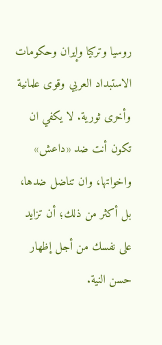روسيا وتركيا وإيران وحكومات الاستبداد العربي وقوى علمانية وأخرى ثورية. لا يكفي ان تكون أنت ضد «داعش» واخواتها، وان تناضل ضدها، بل أكثر من ذلك؛ أن تزايد على نفسك من أجل إظهار حسن النية.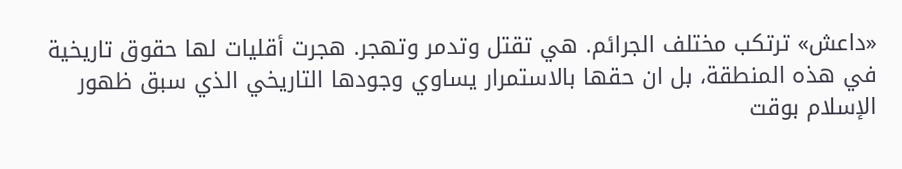«داعش» ترتكب مختلف الجرائم. هي تقتل وتدمر وتهجر. هجرت أقليات لها حقوق تاريخية في هذه المنطقة، بل ان حقها بالاستمرار يساوي وجودها التاريخي الذي سبق ظهور الإسلام بوقت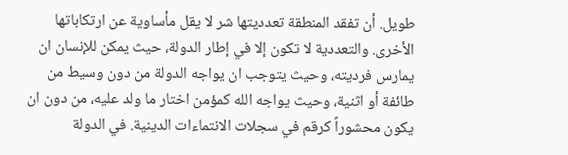طويل. أن تفقد المنطقة تعدديتها شر لا يقل مأساوية عن ارتكاباتها الأخرى. والتعددية لا تكون إلا في إطار الدولة، حيث يمكن للإنسان ان يمارس فرديته، وحيث يتوجب ان يواجه الدولة من دون وسيط من طائفة أو اثنية، وحيث يواجه الله كمؤمن اختار ما ولد عليه، من دون ان يكون محشوراً كرقم في سجلات الانتماءات الدينية. في الدولة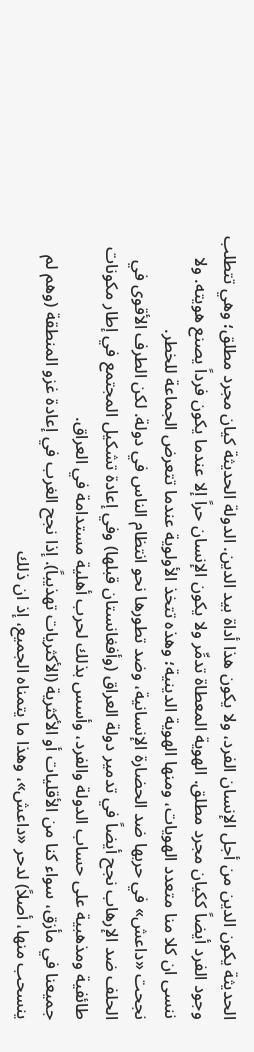الحديثة يكون الدين من أجل الإنسان الفرد، ولا يكون هذا أداة بيد الدين. الدولة الحديثة كيان مجرد مطلق؛ وهي تتطلب وجود الفرد أيضاً ككيان مجرد مطلق. الهوية المعطاة تدمِّر ولا يكون الإنسان حراً إلا عندما يكون فرداً يصنع هويته. ولا ننسى ان كلا منا متعدد الهويات، ومنها الهوية الدينية؛ وهذه تتخذ الأولوية عندما تتعرض الجماعة للخطر.
نجحت «داعش» في حربها ضد الحضارة الإنسانية، وضد تطورها نحو انتظام الناس في دولة. لكن الطرف الأقوى في الحلف ضد الإرهاب نجح أيضاً في تدمير دولة العراق (وأفغانستان قبلها) وفي إعادة تشكيل المجتمع في إطار مكونات طائفية ومذهبية على حساب الدولة والفرد، وأسس بذلك لحرب أهلية مستدامة في العراق.
جميعنا في مأزق، سواء كنا من الأقليات أو الأكثرية (الأكثريات تهذيباً). إذا نجح الغرب في إعادة غزو المنطقة (وهم لم ينسحب منها، أصلاً) لدحر «داعش»، وهذا ما يتمناه الجميع، إذ ان ذلك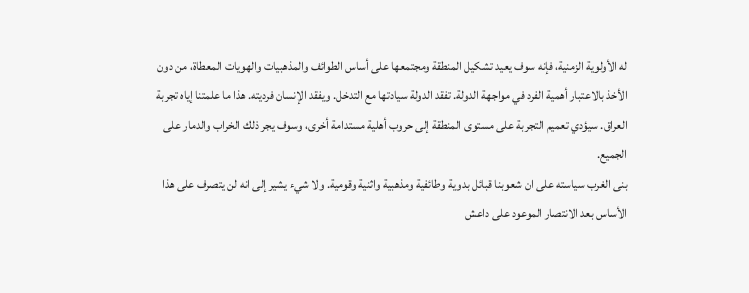له الأولوية الزمنية، فإنه سوف يعيد تشكيل المنطقة ومجتمعها على أساس الطوائف والمذهبيات والهويات المعطاة، من دون الأخذ بالاعتبار أهمية الفرد في مواجهة الدولة. تفقد الدولة سيادتها مع التدخل. ويفقد الإنسان فرديته. هذا ما علمتنا إياه تجربة العراق. سيؤدي تعميم التجربة على مستوى المنطقة إلى حروب أهلية مستدامة أخرى، وسوف يجر ذلك الخراب والدمار على الجميع.
بنى الغرب سياسته على ان شعوبنا قبائل بدوية وطائفية ومذهبية واثنية وقومية. ولا شيء يشير إلى انه لن يتصرف على هذا الأساس بعد الانتصار الموعود على داعش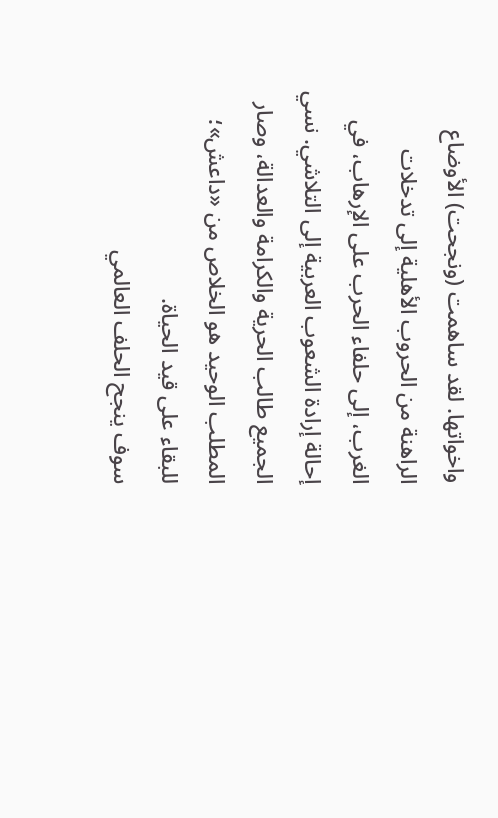واخواتها. لقد ساهمت (ونجحت) الأوضاع الراهنة من الحروب الأهلية إلى تدخلات الغرب، إلى حلفاء الحرب على الإرهاب، في إحالة إرادة الشعوب العربية إلى التلاشي. نسي الجميع طالب الحرية والكرامة والعدالة، وصار المطلب الوحيد هو الخلاص من «داعش»؛ للبقاء على قيد الحياة.
سوف ينجح الحلف العالمي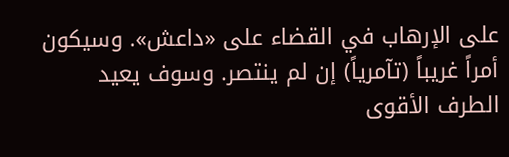على الإرهاب في القضاء على «داعش». وسيكون أمراً غريباً (تآمرياً) إن لم ينتصر. وسوف يعيد الطرف الأقوى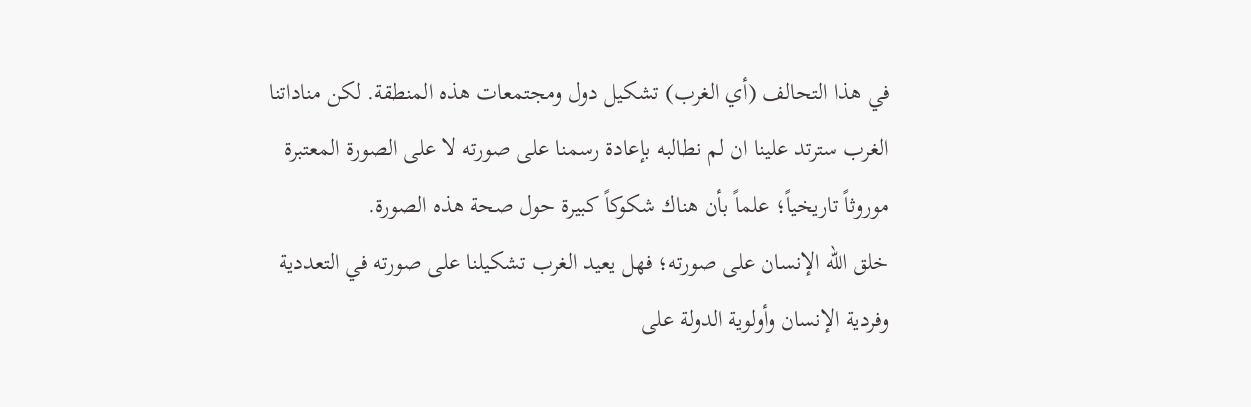في هذا التحالف (أي الغرب) تشكيل دول ومجتمعات هذه المنطقة. لكن مناداتنا الغرب سترتد علينا ان لم نطالبه بإعادة رسمنا على صورته لا على الصورة المعتبرة موروثاً تاريخياً؛ علماً بأن هناك شكوكاً كبيرة حول صحة هذه الصورة.
خلق الله الإنسان على صورته؛ فهل يعيد الغرب تشكيلنا على صورته في التعددية وفردية الإنسان وأولوية الدولة على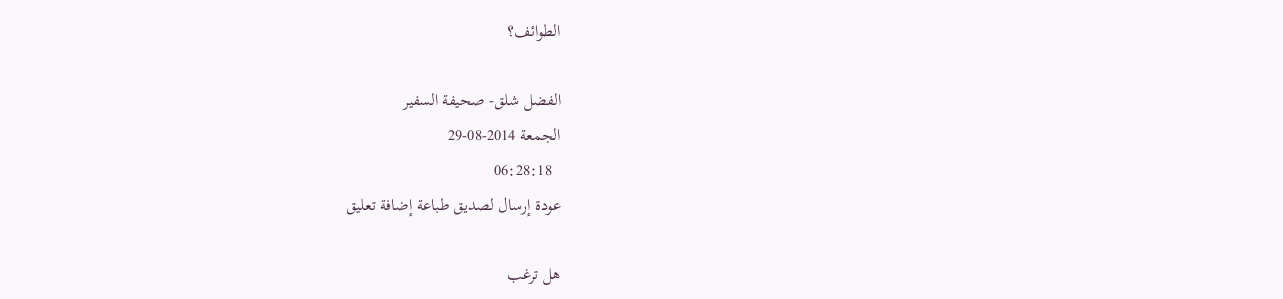الطوائف؟

الفضل شلق- صحيفة السفير
الجمعة 2014-08-29
  06:28:18
عودة إرسال لصديق طباعة إضافة تعليق

هل ترغب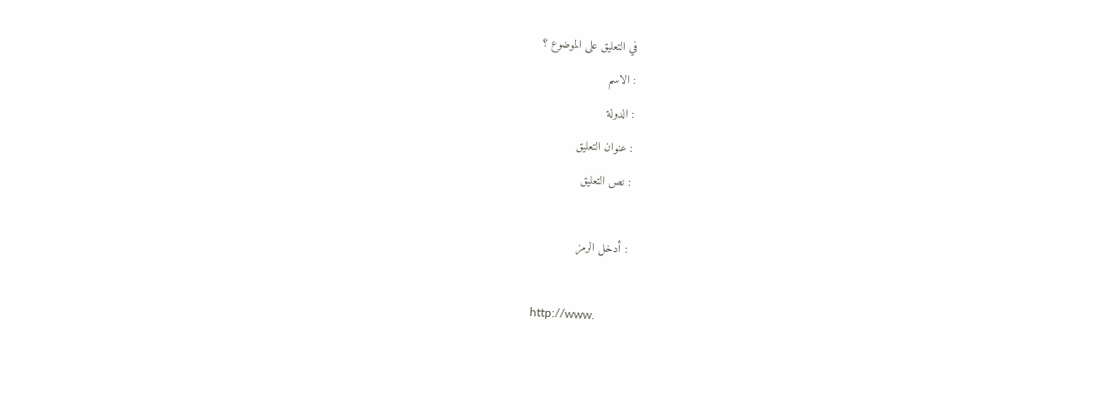في التعليق على الموضوع ؟
: الاسم
: الدولة
: عنوان التعليق
: نص التعليق

: أدخل الرمز

http://www.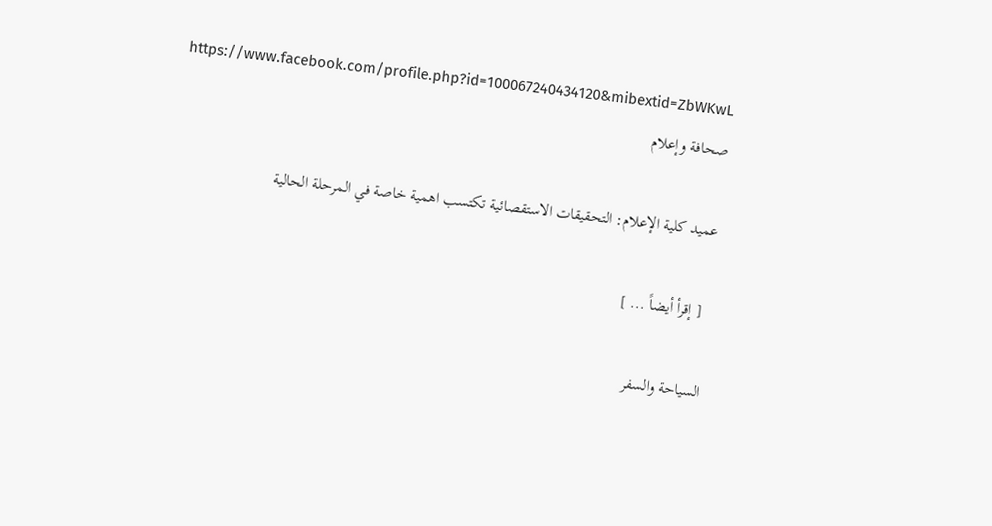https://www.facebook.com/profile.php?id=100067240434120&mibextid=ZbWKwL
صحافة وإعلام

عميد كلية الإعلام: التحقيقات الاستقصائية تكتسب اهمية خاصة في المرحلة الحالية

  [ إقرأ أيضاً ... ]

السياحة والسفر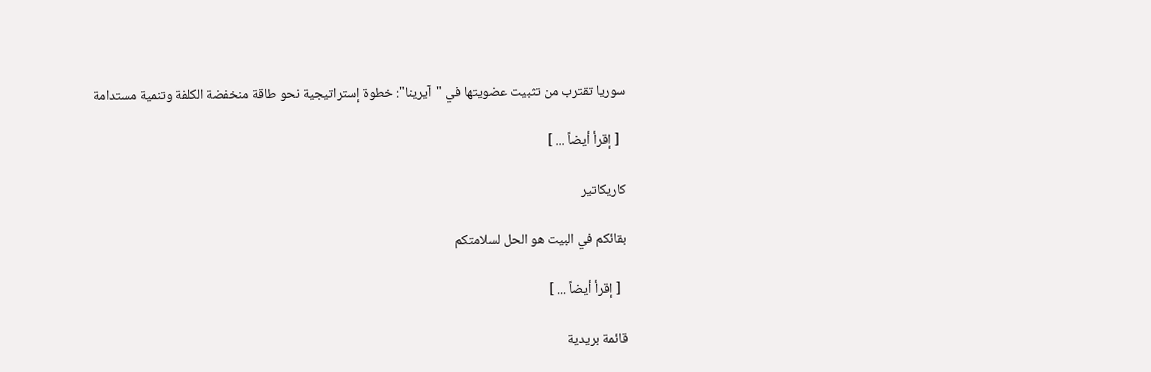سوريا تقترب من تثبيت عضويتها في "آيرينا": خطوة إستراتيجية نحو طاقة منخفضة الكلفة وتنمية مستدامة

  [ إقرأ أيضاً ... ]

كاريكاتير

بقائكم في البيت هو الحل لسلامتكم

  [ إقرأ أيضاً ... ]

قائمة بريدية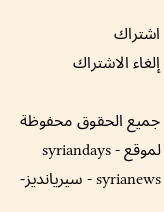اشتراك
إلغاء الاشتراك

جميع الحقوق محفوظة لموقع syriandays - syrianews - سيريانديز-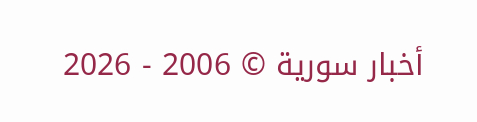أخبار سورية © 2006 - 2026